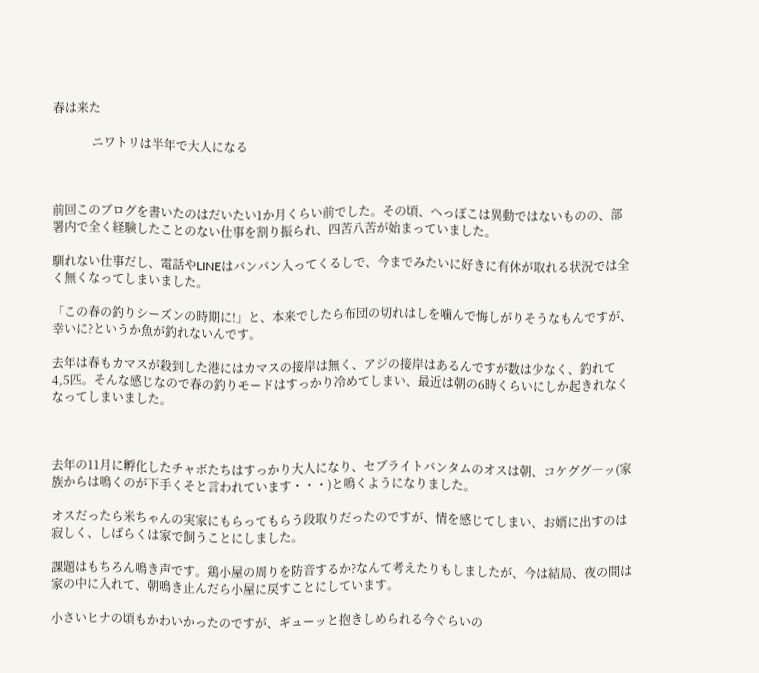春は来た

             ニワトリは半年で大人になる



前回このブログを書いたのはだいたい1か月くらい前でした。その頃、へっぽこは異動ではないものの、部署内で全く経験したことのない仕事を割り振られ、四苦八苦が始まっていました。

馴れない仕事だし、電話やLINEはバンバン入ってくるしで、今までみたいに好きに有休が取れる状況では全く無くなってしまいました。

「この春の釣りシーズンの時期に!」と、本来でしたら布団の切れはしを噛んで悔しがりそうなもんですが、幸いに?というか魚が釣れないんです。

去年は春もカマスが殺到した港にはカマスの接岸は無く、アジの接岸はあるんですが数は少なく、釣れて4,5匹。そんな感じなので春の釣りモードはすっかり冷めてしまい、最近は朝の6時くらいにしか起きれなくなってしまいました。



去年の11月に孵化したチャボたちはすっかり大人になり、セブライトバンタムのオスは朝、コケググ―ッ(家族からは鳴くのが下手くそと言われています・・・)と鳴くようになりました。

オスだったら米ちゃんの実家にもらってもらう段取りだったのですが、情を感じてしまい、お婿に出すのは寂しく、しばらくは家で飼うことにしました。

課題はもちろん鳴き声です。鶏小屋の周りを防音するか?なんて考えたりもしましたが、今は結局、夜の間は家の中に入れて、朝鳴き止んだら小屋に戻すことにしています。

小さいヒナの頃もかわいかったのですが、ギューッと抱きしめられる今ぐらいの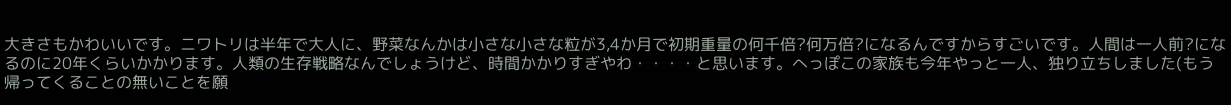大きさもかわいいです。ニワトリは半年で大人に、野菜なんかは小さな小さな粒が3,4か月で初期重量の何千倍?何万倍?になるんですからすごいです。人間は一人前?になるのに20年くらいかかります。人類の生存戦略なんでしょうけど、時間かかりすぎやわ・・・・と思います。へっぽこの家族も今年やっと一人、独り立ちしました(もう帰ってくることの無いことを願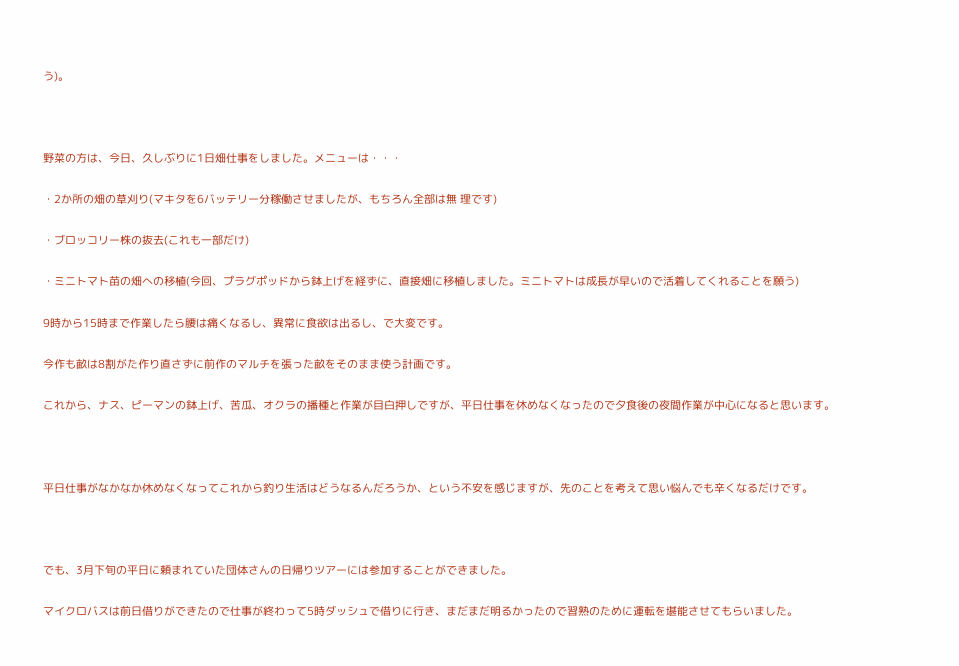う)。



野菜の方は、今日、久しぶりに1日畑仕事をしました。メニューは・・・

・2か所の畑の草刈り(マキタを6バッテリー分稼働させましたが、もちろん全部は無 理です)

・ブロッコリー株の抜去(これも一部だけ)

・ミニトマト苗の畑への移植(今回、プラグポッドから鉢上げを経ずに、直接畑に移植しました。ミニトマトは成長が早いので活着してくれることを願う)

9時から15時まで作業したら腰は痛くなるし、異常に食欲は出るし、で大変です。

今作も畝は8割がた作り直さずに前作のマルチを張った畝をそのまま使う計画です。

これから、ナス、ピーマンの鉢上げ、苦瓜、オクラの播種と作業が目白押しですが、平日仕事を休めなくなったので夕食後の夜間作業が中心になると思います。



平日仕事がなかなか休めなくなってこれから釣り生活はどうなるんだろうか、という不安を感じますが、先のことを考えて思い悩んでも辛くなるだけです。



でも、3月下旬の平日に頼まれていた団体さんの日帰りツアーには参加することができました。

マイクロバスは前日借りができたので仕事が終わって5時ダッシュで借りに行き、まだまだ明るかったので習熟のために運転を堪能させてもらいました。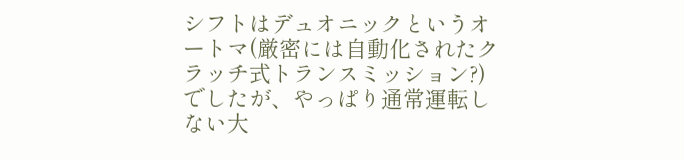シフトはデュオニックというオートマ(厳密には自動化されたクラッチ式トランスミッション?)でしたが、やっぱり通常運転しない大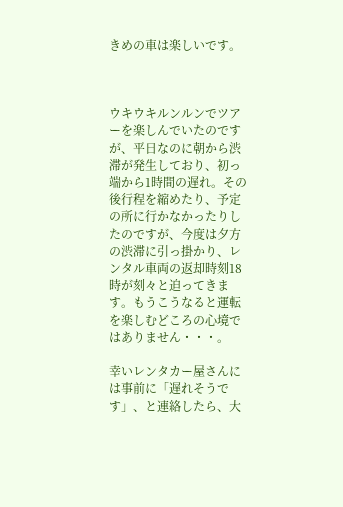きめの車は楽しいです。



ウキウキルンルンでツアーを楽しんでいたのですが、平日なのに朝から渋滞が発生しており、初っ端から1時間の遅れ。その後行程を縮めたり、予定の所に行かなかったりしたのですが、今度は夕方の渋滞に引っ掛かり、レンタル車両の返却時刻18時が刻々と迫ってきます。もうこうなると運転を楽しむどころの心境ではありません・・・。

幸いレンタカー屋さんには事前に「遅れそうです」、と連絡したら、大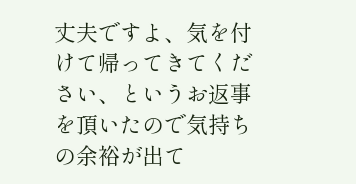丈夫ですよ、気を付けて帰ってきてください、というお返事を頂いたので気持ちの余裕が出て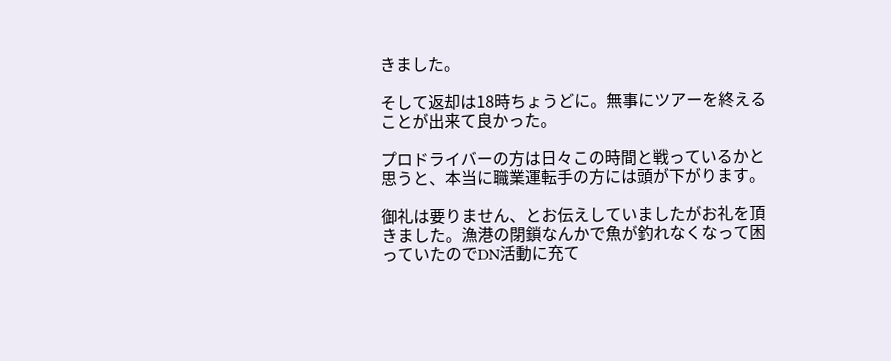きました。

そして返却は18時ちょうどに。無事にツアーを終えることが出来て良かった。

プロドライバーの方は日々この時間と戦っているかと思うと、本当に職業運転手の方には頭が下がります。

御礼は要りません、とお伝えしていましたがお礼を頂きました。漁港の閉鎖なんかで魚が釣れなくなって困っていたのでDN活動に充て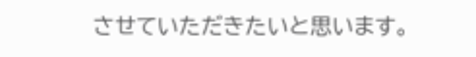させていただきたいと思います。